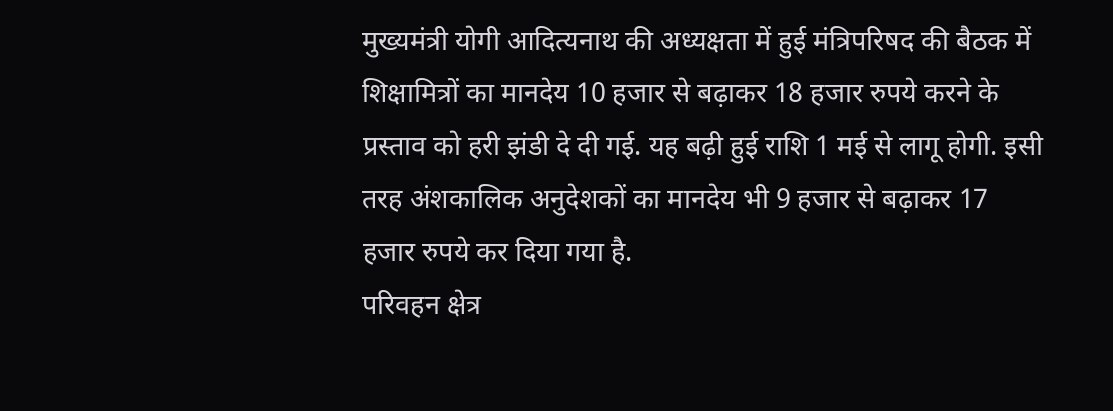मुख्यमंत्री योगी आदित्यनाथ की अध्यक्षता में हुई मंत्रिपरिषद की बैठक में शिक्षामित्रों का मानदेय 10 हजार से बढ़ाकर 18 हजार रुपये करने के प्रस्ताव को हरी झंडी दे दी गई. यह बढ़ी हुई राशि 1 मई से लागू होगी. इसी तरह अंशकालिक अनुदेशकों का मानदेय भी 9 हजार से बढ़ाकर 17 हजार रुपये कर दिया गया है.
परिवहन क्षेत्र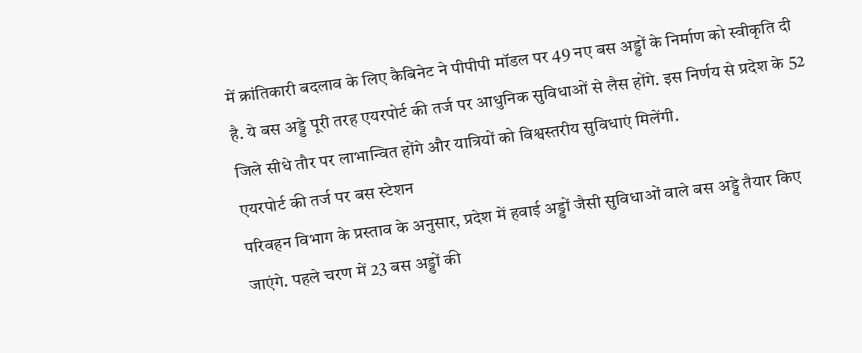में क्रांतिकारी बदलाव के लिए कैबिनेट ने पीपीपी मॉडल पर 49 नए बस अड्डों के निर्माण को स्वीकृति दी है. ये बस अड्डे पूरी तरह एयरपोर्ट की तर्ज पर आधुनिक सुविधाओं से लैस होंगे. इस निर्णय से प्रदेश के 52 जिले सीधे तौर पर लाभान्वित होंगे और यात्रियों को विश्वस्तरीय सुविधाएं मिलेंगी.
एयरपोर्ट की तर्ज पर बस स्टेशन
परिवहन विभाग के प्रस्ताव के अनुसार, प्रदेश में हवाई अड्डों जैसी सुविधाओं वाले बस अड्डे तैयार किए जाएंगे. पहले चरण में 23 बस अड्डों की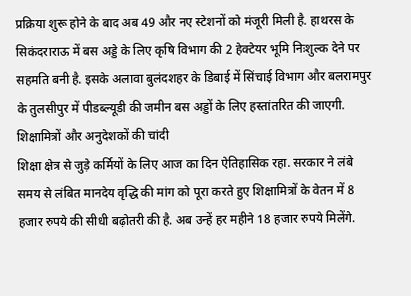प्रक्रिया शुरू होने के बाद अब 49 और नए स्टेशनों को मंजूरी मिली है. हाथरस के सिकंदराराऊ में बस अड्डे के लिए कृषि विभाग की 2 हेक्टेयर भूमि निःशुल्क देने पर सहमति बनी है. इसके अलावा बुलंदशहर के डिबाई में सिंचाई विभाग और बलरामपुर के तुलसीपुर में पीडब्ल्यूडी की जमीन बस अड्डों के लिए हस्तांतरित की जाएगी.
शिक्षामित्रों और अनुदेशकों की चांदी
शिक्षा क्षेत्र से जुड़े कर्मियों के लिए आज का दिन ऐतिहासिक रहा. सरकार ने लंबे समय से लंबित मानदेय वृद्धि की मांग को पूरा करते हुए शिक्षामित्रों के वेतन में 8 हजार रुपये की सीधी बढ़ोतरी की है. अब उन्हें हर महीने 18 हजार रुपये मिलेंगे.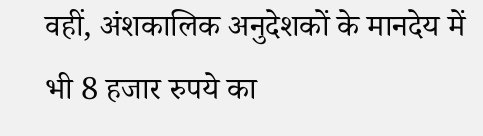वहीं, अंशकालिक अनुदेशकों के मानदेय में भी 8 हजार रुपये का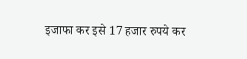इजाफा कर इसे 17 हजार रुपये कर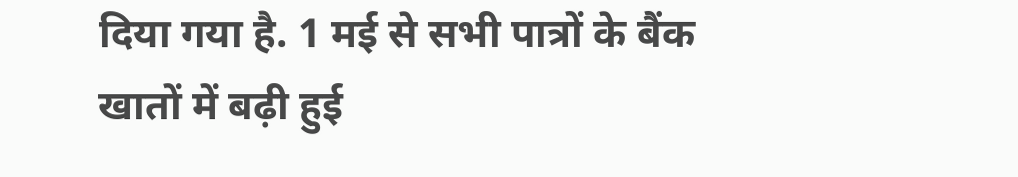दिया गया है. 1 मई से सभी पात्रों के बैंक खातों में बढ़ी हुई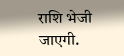राशि भेजी जाएगी.